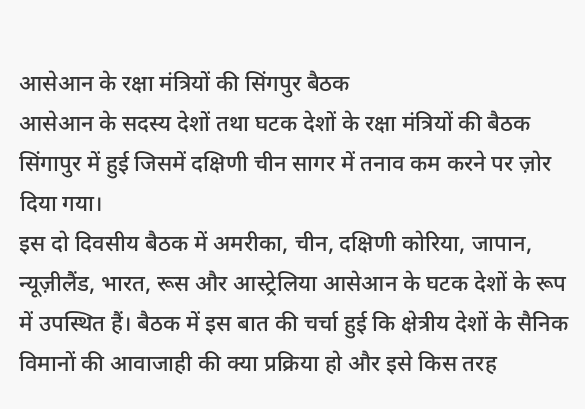आसेआन के रक्षा मंत्रियों की सिंगपुर बैठक
आसेआन के सदस्य देशों तथा घटक देशों के रक्षा मंत्रियों की बैठक सिंगापुर में हुई जिसमें दक्षिणी चीन सागर में तनाव कम करने पर ज़ोर दिया गया।
इस दो दिवसीय बैठक में अमरीका, चीन, दक्षिणी कोरिया, जापान, न्यूज़ीलैंड, भारत, रूस और आस्ट्रेलिया आसेआन के घटक देशों के रूप में उपस्थित हैं। बैठक में इस बात की चर्चा हुई कि क्षेत्रीय देशों के सैनिक विमानों की आवाजाही की क्या प्रक्रिया हो और इसे किस तरह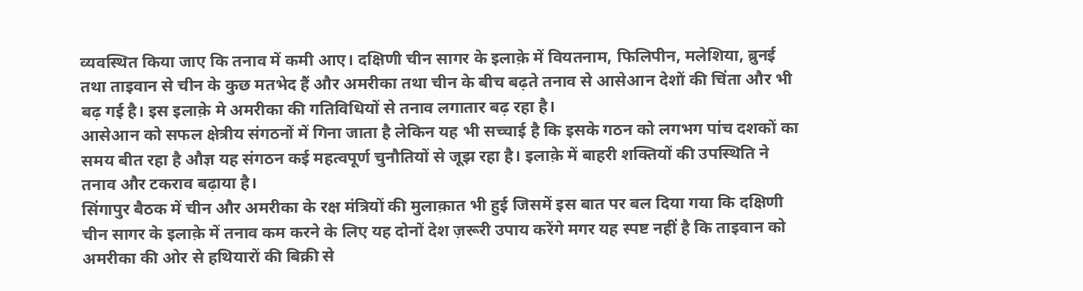व्यवस्थित किया जाए कि तनाव में कमी आए। दक्षिणी चीन सागर के इलाक़े में वियतनाम, फिलिपीन, मलेशिया, ब्रुनई तथा ताइवान से चीन के कुछ मतभेद हैं और अमरीका तथा चीन के बीच बढ़ते तनाव से आसेआन देशों की चिंता और भी बढ़ गई है। इस इलाक़े मे अमरीका की गतिविधियों से तनाव लगातार बढ़ रहा है।
आसेआन को सफल क्षेत्रीय संगठनों में गिना जाता है लेकिन यह भी सच्चाई है कि इसके गठन को लगभग पांच दशकों का समय बीत रहा है औज्ञ यह संगठन कई महत्वपूर्ण चुनौतियों से जूझ रहा है। इलाक़े में बाहरी शक्तियों की उपस्थिति ने तनाव और टकराव बढ़ाया है।
सिंगापुर बैठक में चीन और अमरीका के रक्ष मंत्रियों की मुलाक़ात भी हुई जिसमें इस बात पर बल दिया गया कि दक्षिणी चीन सागर के इलाक़े में तनाव कम करने के लिए यह दोनों देश ज़रूरी उपाय करेंगे मगर यह स्पष्ट नहीं है कि ताइवान को अमरीका की ओर से हथियारों की बिक्री से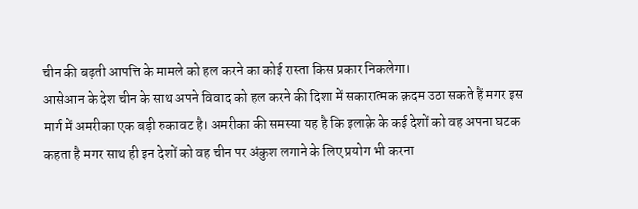चीन की बढ़ती आपत्ति के मामले को हल करने का कोई रास्ता किस प्रकार निकलेगा।
आसेआन के देश चीन के साथ अपने विवाद को हल करने की दिशा में सकारात्मक क़दम उठा सकते हैं मगर इस मार्ग में अमरीका एक बड़ी रुकावट है। अमरीका की समस्या यह है कि इलाक़े के कई देशों को वह अपना घटक कहता है मगर साथ ही इन देशों को वह चीन पर अंकुश लगाने के लिए प्रयोग भी करना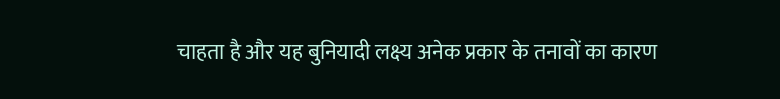चाहता है और यह बुनियादी लक्ष्य अनेक प्रकार के तनावों का कारण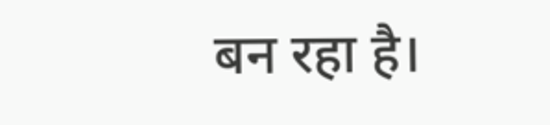बन रहा है।